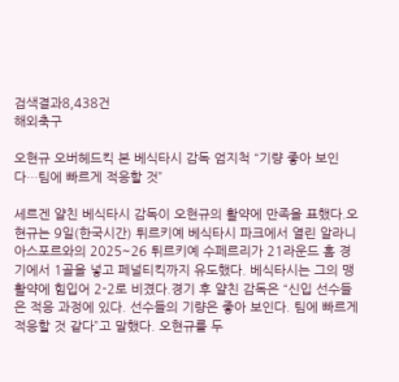검색결과8,438건
해외축구

오현규 오버헤드킥 본 베식타시 감독 엄지척 “기량 좋아 보인다…팀에 빠르게 적응할 것”

세르겐 얄친 베식타시 감독이 오현규의 활약에 만족을 표했다.오현규는 9일(한국시간) 튀르키예 베식타시 파크에서 열린 알라니아스포르와의 2025~26 튀르키예 수페르리가 21라운드 홈 경기에서 1골을 넣고 페널티킥까지 유도했다. 베식타시는 그의 맹활약에 힘입어 2-2로 비겼다.경기 후 얄친 감독은 “신입 선수들은 적응 과정에 있다. 선수들의 기량은 좋아 보인다. 팀에 빠르게 적응할 것 같다”고 말했다. 오현규를 두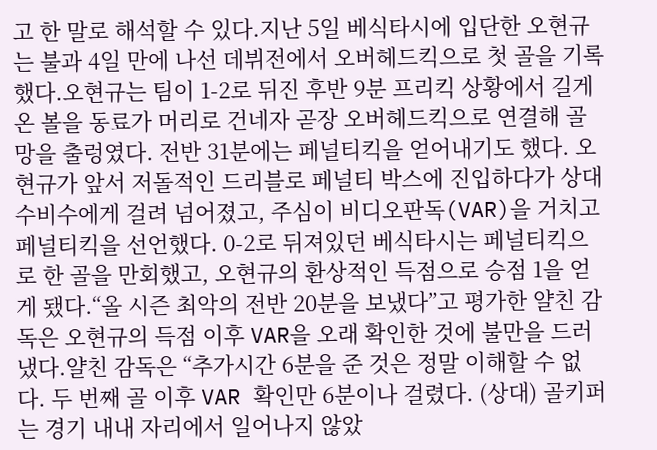고 한 말로 해석할 수 있다.지난 5일 베식타시에 입단한 오현규는 불과 4일 만에 나선 데뷔전에서 오버헤드킥으로 첫 골을 기록했다.오현규는 팀이 1-2로 뒤진 후반 9분 프리킥 상황에서 길게 온 볼을 동료가 머리로 건네자 곧장 오버헤드킥으로 연결해 골망을 출렁였다. 전반 31분에는 페널티킥을 얻어내기도 했다. 오현규가 앞서 저돌적인 드리블로 페널티 박스에 진입하다가 상대 수비수에게 걸려 넘어졌고, 주심이 비디오판독(VAR)을 거치고 페널티킥을 선언했다. 0-2로 뒤져있던 베식타시는 페널티킥으로 한 골을 만회했고, 오현규의 환상적인 득점으로 승점 1을 얻게 됐다.“올 시즌 최악의 전반 20분을 보냈다”고 평가한 얄친 감독은 오현규의 득점 이후 VAR을 오래 확인한 것에 불만을 드러냈다.얄친 감독은 “추가시간 6분을 준 것은 정말 이해할 수 없다. 두 번째 골 이후 VAR 확인만 6분이나 걸렸다. (상대) 골키퍼는 경기 내내 자리에서 일어나지 않았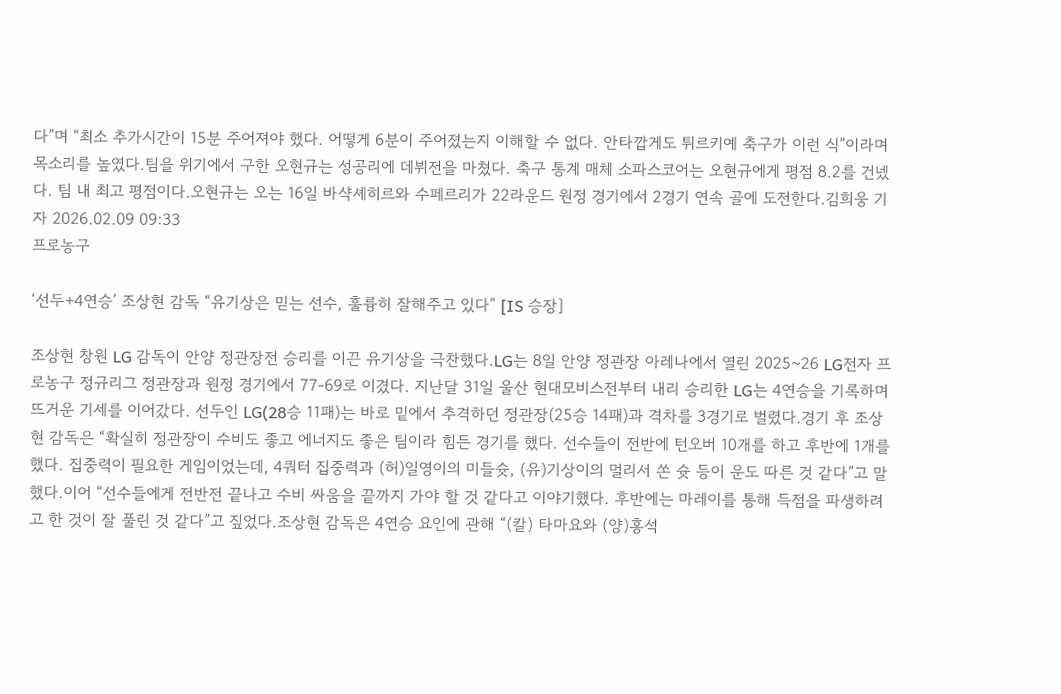다”며 “최소 추가시간이 15분 주어져야 했다. 어떻게 6분이 주어졌는지 이해할 수 없다. 안타깝게도 튀르키예 축구가 이런 식”이라며 목소리를 높였다.팀을 위기에서 구한 오현규는 성공리에 데뷔전을 마쳤다. 축구 통계 매체 소파스코어는 오현규에게 평점 8.2를 건넸다. 팀 내 최고 평점이다.오현규는 오는 16일 바샥셰히르와 수페르리가 22라운드 원정 경기에서 2경기 연속 골에 도전한다.김희웅 기자 2026.02.09 09:33
프로농구

‘선두+4연승’ 조상현 감독 “유기상은 믿는 선수, 훌륭히 잘해주고 있다” [IS 승장]

조상현 창원 LG 감독이 안양 정관장전 승리를 이끈 유기상을 극찬했다.LG는 8일 안양 정관장 아레나에서 열린 2025~26 LG전자 프로농구 정규리그 정관장과 원정 경기에서 77-69로 이겼다. 지난달 31일 울산 현대모비스전부터 내리 승리한 LG는 4연승을 기록하며 뜨거운 기세를 이어갔다. 선두인 LG(28승 11패)는 바로 밑에서 추격하던 정관장(25승 14패)과 격차를 3경기로 벌렸다.경기 후 조상현 감독은 “확실히 정관장이 수비도 좋고 에너지도 좋은 팀이라 힘든 경기를 했다. 선수들이 전반에 턴오버 10개를 하고 후반에 1개를 했다. 집중력이 필요한 게임이었는데, 4쿼터 집중력과 (허)일영이의 미들슛, (유)기상이의 멀리서 쏜 슛 등이 운도 따른 것 같다”고 말했다.이어 “선수들에게 전반전 끝나고 수비 싸움을 끝까지 가야 할 것 같다고 이야기했다. 후반에는 마레이를 통해 득점을 파생하려고 한 것이 잘 풀린 것 같다”고 짚었다.조상현 감독은 4연승 요인에 관해 “(칼) 타마요와 (양)홍석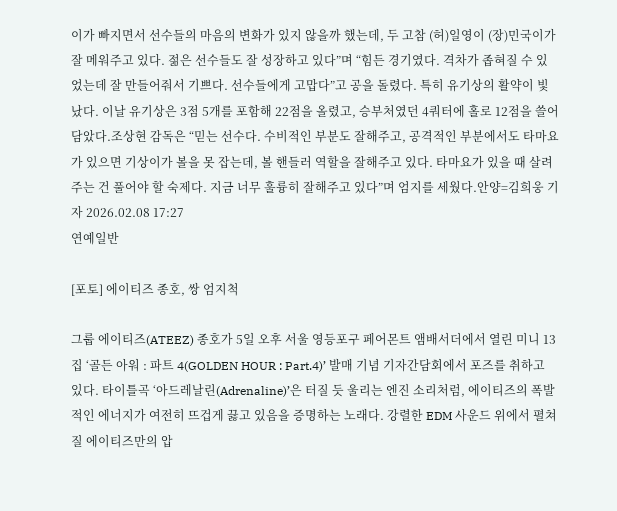이가 빠지면서 선수들의 마음의 변화가 있지 않을까 했는데, 두 고참 (허)일영이 (장)민국이가 잘 메워주고 있다. 젊은 선수들도 잘 성장하고 있다”며 “힘든 경기였다. 격차가 좁혀질 수 있었는데 잘 만들어줘서 기쁘다. 선수들에게 고맙다”고 공을 돌렸다. 특히 유기상의 활약이 빛났다. 이날 유기상은 3점 5개를 포함해 22점을 올렸고, 승부처였던 4쿼터에 홀로 12점을 쓸어 담았다.조상현 감독은 “믿는 선수다. 수비적인 부분도 잘해주고, 공격적인 부분에서도 타마요가 있으면 기상이가 볼을 못 잡는데, 볼 핸들러 역할을 잘해주고 있다. 타마요가 있을 때 살려주는 건 풀어야 할 숙제다. 지금 너무 훌륭히 잘해주고 있다”며 엄지를 세웠다.안양=김희웅 기자 2026.02.08 17:27
연예일반

[포토] 에이티즈 종호, 쌍 엄지척

그룹 에이티즈(ATEEZ) 종호가 5일 오후 서울 영등포구 페어몬트 앰배서더에서 열린 미니 13집 ‘골든 아워 : 파트 4(GOLDEN HOUR : Part.4)’ 발매 기념 기자간담회에서 포즈를 취하고 있다. 타이틀곡 ‘아드레날린(Adrenaline)’은 터질 듯 울리는 엔진 소리처럼, 에이티즈의 폭발적인 에너지가 여전히 뜨겁게 끓고 있음을 증명하는 노래다. 강렬한 EDM 사운드 위에서 펼쳐질 에이티즈만의 압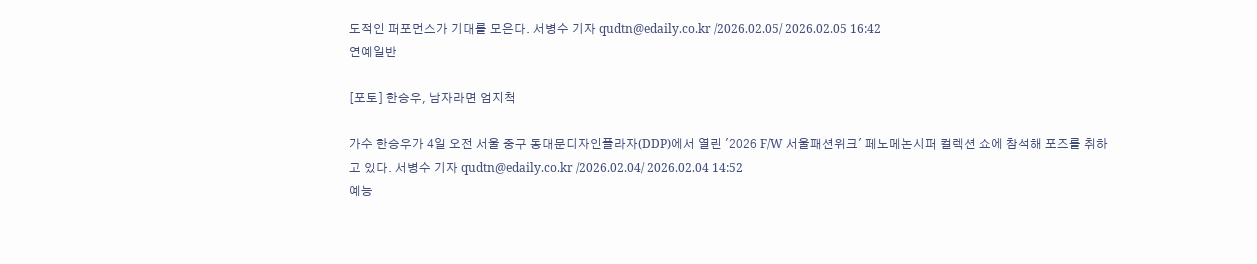도적인 퍼포먼스가 기대를 모은다. 서병수 기자 qudtn@edaily.co.kr /2026.02.05/ 2026.02.05 16:42
연예일반

[포토] 한승우, 남자라면 엄지척

가수 한승우가 4일 오전 서울 중구 동대문디자인플라자(DDP)에서 열린 '2026 F/W 서울패션위크' 페노메논시퍼 컬렉션 쇼에 참석해 포즈를 취하고 있다. 서병수 기자 qudtn@edaily.co.kr /2026.02.04/ 2026.02.04 14:52
예능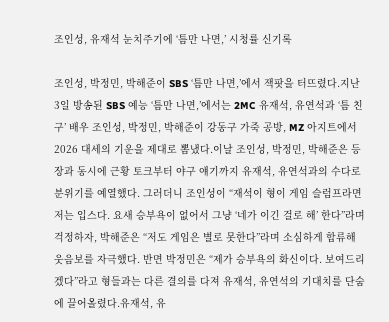조인성, 유재석 눈치주기에 ‘틈만 나면,’ 시청률 신기록

조인성, 박정민, 박해준이 SBS ‘틈만 나면,’에서 잭팟을 터뜨렸다.지난 3일 방송된 SBS 예능 ‘틈만 나면,’에서는 2MC 유재석, 유연석과 ‘틈 친구’ 배우 조인성, 박정민, 박해준이 강동구 가죽 공방, MZ 아지트에서 2026 대세의 기운을 제대로 뽐냈다.이날 조인성, 박정민, 박해준은 등장과 동시에 근황 토크부터 야구 얘기까지 유재석, 유연석과의 수다로 분위기를 예열했다. 그러더니 조인성이 “재석이 형이 게임 슬럼프라면 저는 입스다. 요새 승부욕이 없어서 그냥 ‘네가 이긴 걸로 해’ 한다”라며 걱정하자, 박해준은 “저도 게임은 별로 못한다”라며 소심하게 합류해 웃음보를 자극했다. 반면 박정민은 “제가 승부욕의 화신이다. 보여드리겠다”라고 형들과는 다른 결의를 다져 유재석, 유연석의 기대치를 단숨에 끌어올렸다.유재석, 유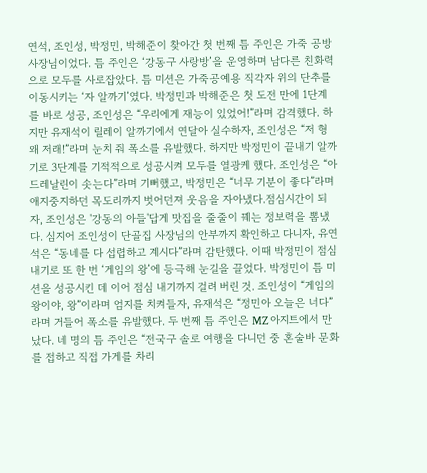연석, 조인성, 박정민, 박해준이 찾아간 첫 번째 틈 주인은 가죽 공방 사장님이었다. 틈 주인은 ‘강동구 사랑방’을 운영하며 남다른 친화력으로 모두를 사로잡았다. 틈 미션은 가죽공예용 직각자 위의 단추를 이동시키는 ‘자 알까기’였다. 박정민과 박해준은 첫 도전 만에 1단계를 바로 성공, 조인성은 “우리에게 재능이 있었어!”라며 감격했다. 하지만 유재석이 릴레이 알까기에서 연달아 실수하자, 조인성은 “저 형 왜 저래!”라며 눈치 줘 폭소를 유발했다. 하지만 박정민이 끝내기 알까기로 3단계를 기적적으로 성공시켜 모두를 열광케 했다. 조인성은 “아드레날린이 솟는다”라며 기뻐했고, 박정민은 “너무 기분이 좋다”라며 애지중지하던 목도리까지 벗어던져 웃음을 자아냈다.점심시간이 되자, 조인성은 '강동의 아들'답게 맛집을 줄줄이 꿰는 정보력을 뽐냈다. 심지어 조인성이 단골집 사장님의 안부까지 확인하고 다니자, 유연석은 “동네를 다 섭렵하고 계시다”라며 감탄했다. 이때 박정민이 점심 내기로 또 한 번 ‘게임의 왕’에 등극해 눈길을 끌었다. 박정민이 틈 미션을 성공시킨 데 이어 점심 내기까지 걸려 버린 것. 조인성이 “게임의 왕이야, 왕”이라며 엄지를 치켜들자, 유재석은 “정민아 오늘은 너다”라며 거들어 폭소를 유발했다. 두 번째 틈 주인은 MZ 아지트에서 만났다. 네 명의 틈 주인은 “전국구 솔로 여행을 다니던 중 혼술바 문화를 접하고 직접 가게를 차리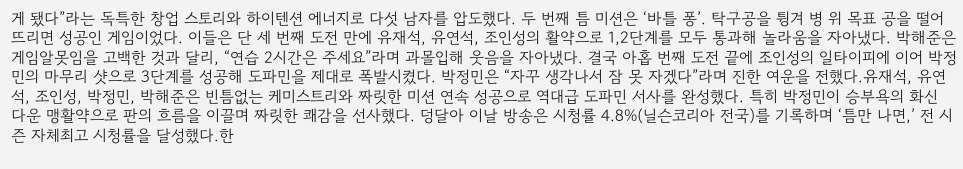게 됐다”라는 독특한 창업 스토리와 하이텐션 에너지로 다섯 남자를 압도했다. 두 번째 틈 미션은 ‘바틀 퐁’. 탁구공을 튕겨 병 위 목표 공을 떨어뜨리면 성공인 게임이었다. 이들은 단 세 번째 도전 만에 유재석, 유연석, 조인성의 활약으로 1,2단계를 모두 통과해 놀라움을 자아냈다. 박해준은 게임알못임을 고백한 것과 달리, “연습 2시간은 주세요”라며 과몰입해 웃음을 자아냈다. 결국 아홉 번째 도전 끝에 조인성의 일타이피에 이어 박정민의 마무리 샷으로 3단계를 성공해 도파민을 제대로 폭발시켰다. 박정민은 “자꾸 생각나서 잠 못 자겠다”라며 진한 여운을 전했다.유재석, 유연석, 조인성, 박정민, 박해준은 빈틈없는 케미스트리와 짜릿한 미션 연속 성공으로 역대급 도파민 서사를 완성했다. 특히 박정민이 승부욕의 화신 다운 맹활약으로 판의 흐름을 이끌며 짜릿한 쾌감을 선사했다. 덩달아 이날 방송은 시청률 4.8%(닐슨코리아 전국)를 기록하며 ‘틈만 나면,’ 전 시즌 자체최고 시청률을 달성했다.한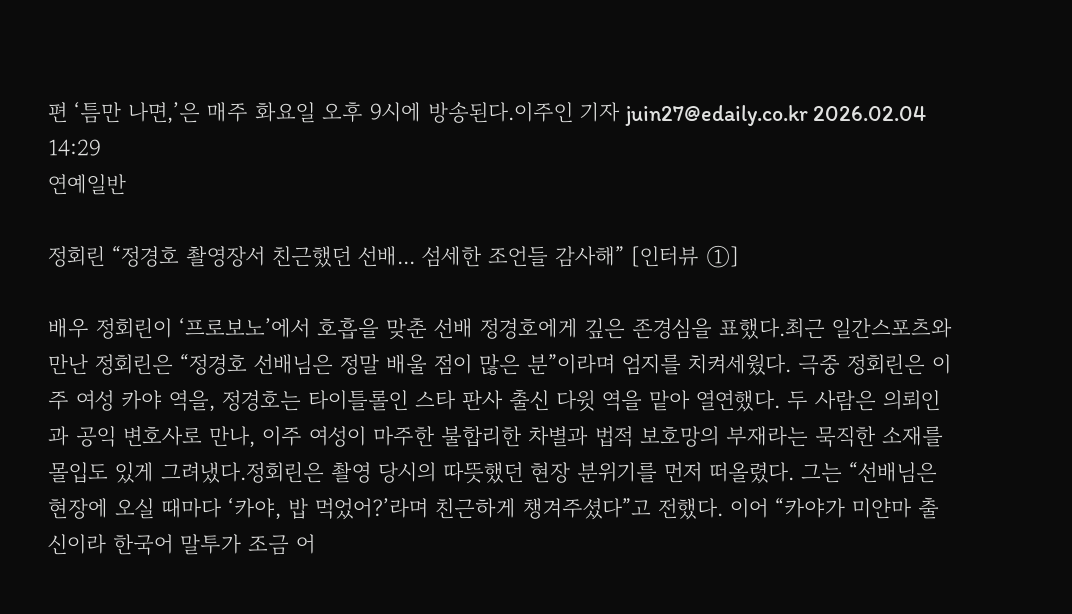편 ‘틈만 나면,’은 매주 화요일 오후 9시에 방송된다.이주인 기자 juin27@edaily.co.kr 2026.02.04 14:29
연예일반

정회린 “정경호 촬영장서 친근했던 선배... 섬세한 조언들 감사해” [인터뷰 ①]

배우 정회린이 ‘프로보노’에서 호흡을 맞춘 선배 정경호에게 깊은 존경심을 표했다.최근 일간스포츠와 만난 정회린은 “정경호 선배님은 정말 배울 점이 많은 분”이라며 엄지를 치켜세웠다. 극중 정회린은 이주 여성 카야 역을, 정경호는 타이틀롤인 스타 판사 출신 다윗 역을 맡아 열연했다. 두 사람은 의뢰인과 공익 변호사로 만나, 이주 여성이 마주한 불합리한 차별과 법적 보호망의 부재라는 묵직한 소재를 몰입도 있게 그려냈다.정회린은 촬영 당시의 따뜻했던 현장 분위기를 먼저 떠올렸다. 그는 “선배님은 현장에 오실 때마다 ‘카야, 밥 먹었어?’라며 친근하게 챙겨주셨다”고 전했다. 이어 “카야가 미얀마 출신이라 한국어 말투가 조금 어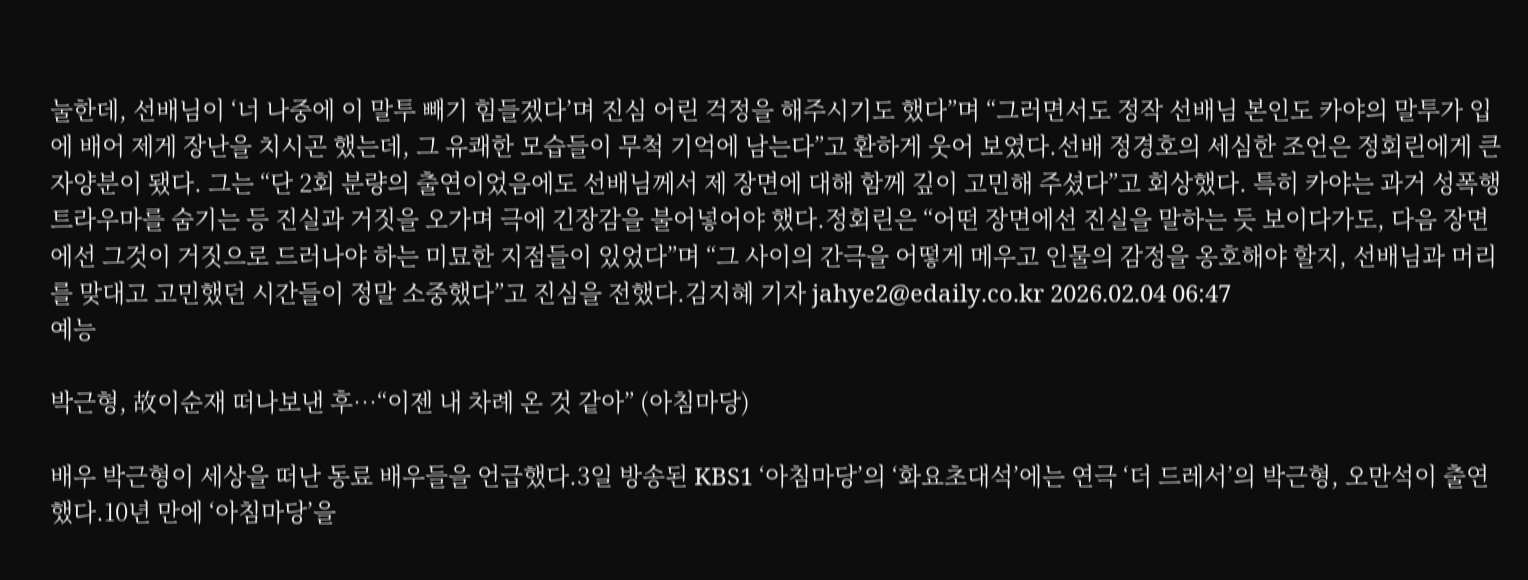눌한데, 선배님이 ‘너 나중에 이 말투 빼기 힘들겠다’며 진심 어린 걱정을 해주시기도 했다”며 “그러면서도 정작 선배님 본인도 카야의 말투가 입에 배어 제게 장난을 치시곤 했는데, 그 유쾌한 모습들이 무척 기억에 남는다”고 환하게 웃어 보였다.선배 정경호의 세심한 조언은 정회린에게 큰 자양분이 됐다. 그는 “단 2회 분량의 출연이었음에도 선배님께서 제 장면에 대해 함께 깊이 고민해 주셨다”고 회상했다. 특히 카야는 과거 성폭행 트라우마를 숨기는 등 진실과 거짓을 오가며 극에 긴장감을 불어넣어야 했다.정회린은 “어떤 장면에선 진실을 말하는 듯 보이다가도, 다음 장면에선 그것이 거짓으로 드러나야 하는 미묘한 지점들이 있었다”며 “그 사이의 간극을 어떻게 메우고 인물의 감정을 옹호해야 할지, 선배님과 머리를 맞대고 고민했던 시간들이 정말 소중했다”고 진심을 전했다.김지혜 기자 jahye2@edaily.co.kr 2026.02.04 06:47
예능

박근형, 故이순재 떠나보낸 후…“이젠 내 차례 온 것 같아” (아침마당)

배우 박근형이 세상을 떠난 동료 배우들을 언급했다.3일 방송된 KBS1 ‘아침마당’의 ‘화요초대석’에는 연극 ‘더 드레서’의 박근형, 오만석이 출연했다.10년 만에 ‘아침마당’을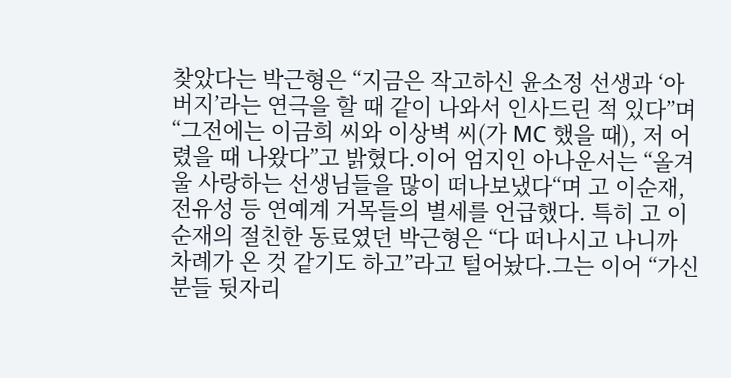찾았다는 박근형은 “지금은 작고하신 윤소정 선생과 ‘아버지’라는 연극을 할 때 같이 나와서 인사드린 적 있다”며 “그전에는 이금희 씨와 이상벽 씨(가 MC 했을 때), 저 어렸을 때 나왔다”고 밝혔다.이어 엄지인 아나운서는 “올겨울 사랑하는 선생님들을 많이 떠나보냈다“며 고 이순재, 전유성 등 연예계 거목들의 별세를 언급했다. 특히 고 이순재의 절친한 동료였던 박근형은 “다 떠나시고 나니까 차례가 온 것 같기도 하고”라고 털어놨다.그는 이어 “가신 분들 뒷자리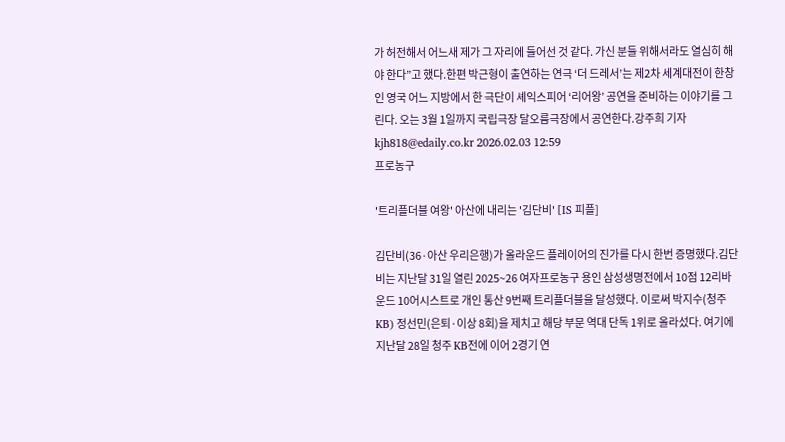가 허전해서 어느새 제가 그 자리에 들어선 것 같다. 가신 분들 위해서라도 열심히 해야 한다”고 했다.한편 박근형이 출연하는 연극 ‘더 드레서’는 제2차 세계대전이 한창인 영국 어느 지방에서 한 극단이 셰익스피어 ‘리어왕’ 공연을 준비하는 이야기를 그린다. 오는 3월 1일까지 국립극장 달오름극장에서 공연한다.강주희 기자 kjh818@edaily.co.kr 2026.02.03 12:59
프로농구

'트리플더블 여왕' 아산에 내리는 '김단비' [IS 피플]

김단비(36·아산 우리은행)가 올라운드 플레이어의 진가를 다시 한번 증명했다.김단비는 지난달 31일 열린 2025~26 여자프로농구 용인 삼성생명전에서 10점 12리바운드 10어시스트로 개인 통산 9번째 트리플더블을 달성했다. 이로써 박지수(청주 KB) 정선민(은퇴·이상 8회)을 제치고 해당 부문 역대 단독 1위로 올라섰다. 여기에 지난달 28일 청주 KB전에 이어 2경기 연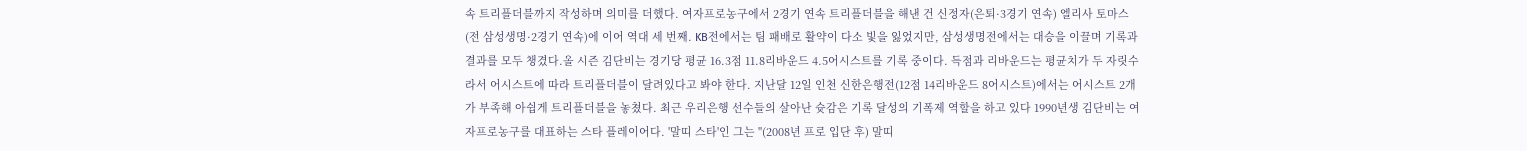속 트리플더블까지 작성하며 의미를 더했다. 여자프로농구에서 2경기 연속 트리플더블을 해낸 건 신정자(은퇴·3경기 연속) 엘리사 토마스(전 삼성생명·2경기 연속)에 이어 역대 세 번째. KB전에서는 팀 패배로 활약이 다소 빛을 잃었지만, 삼성생명전에서는 대승을 이끌며 기록과 결과를 모두 챙겼다.올 시즌 김단비는 경기당 평균 16.3점 11.8리바운드 4.5어시스트를 기록 중이다. 득점과 리바운드는 평균치가 두 자릿수라서 어시스트에 따라 트리플더블이 달려있다고 봐야 한다. 지난달 12일 인천 신한은행전(12점 14리바운드 8어시스트)에서는 어시스트 2개가 부족해 아쉽게 트리플더블을 놓쳤다. 최근 우리은행 선수들의 살아난 슛감은 기록 달성의 기폭제 역할을 하고 있다 1990년생 김단비는 여자프로농구를 대표하는 스타 플레이어다. '말띠 스타'인 그는 "(2008년 프로 입단 후) 말띠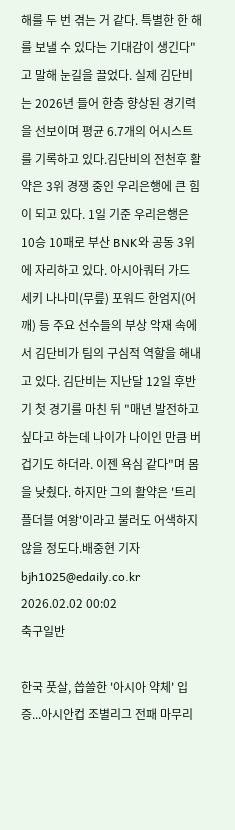해를 두 번 겪는 거 같다. 특별한 한 해를 보낼 수 있다는 기대감이 생긴다"고 말해 눈길을 끌었다. 실제 김단비는 2026년 들어 한층 향상된 경기력을 선보이며 평균 6.7개의 어시스트를 기록하고 있다.김단비의 전천후 활약은 3위 경쟁 중인 우리은행에 큰 힘이 되고 있다. 1일 기준 우리은행은 10승 10패로 부산 BNK와 공동 3위에 자리하고 있다. 아시아쿼터 가드 세키 나나미(무릎) 포워드 한엄지(어깨) 등 주요 선수들의 부상 악재 속에서 김단비가 팀의 구심적 역할을 해내고 있다. 김단비는 지난달 12일 후반기 첫 경기를 마친 뒤 "매년 발전하고 싶다고 하는데 나이가 나이인 만큼 버겁기도 하더라. 이젠 욕심 같다"며 몸을 낮췄다. 하지만 그의 활약은 '트리플더블 여왕'이라고 불러도 어색하지 않을 정도다.배중현 기자 bjh1025@edaily.co.kr 2026.02.02 00:02
축구일반

한국 풋살, 씁쓸한 '아시아 약체' 입증...아시안컵 조별리그 전패 마무리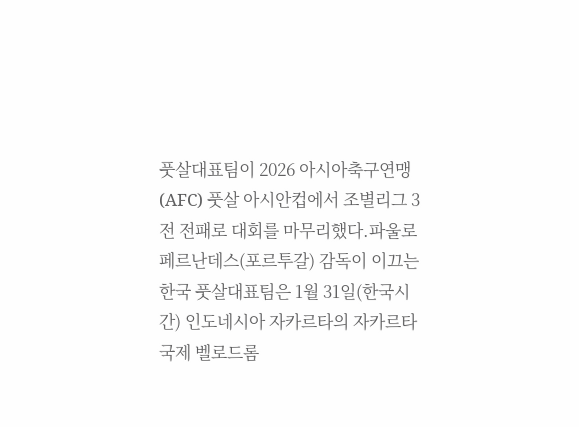풋살대표팀이 2026 아시아축구연맹(AFC) 풋살 아시안컵에서 조별리그 3전 전패로 대회를 마무리했다.파울로 페르난데스(포르투갈) 감독이 이끄는 한국 풋살대표팀은 1월 31일(한국시간) 인도네시아 자카르타의 자카르타 국제 벨로드롬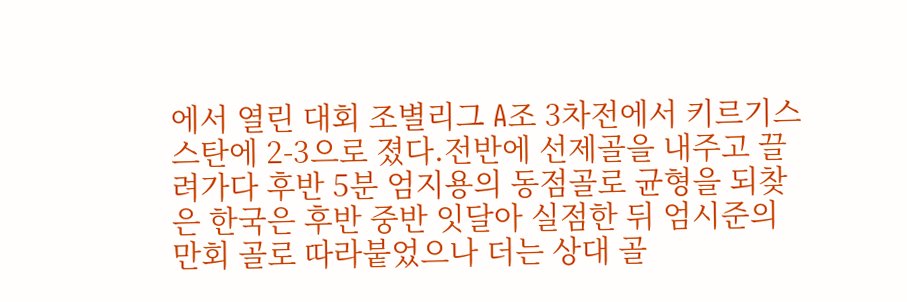에서 열린 대회 조별리그 A조 3차전에서 키르기스스탄에 2-3으로 졌다.전반에 선제골을 내주고 끌려가다 후반 5분 엄지용의 동점골로 균형을 되찾은 한국은 후반 중반 잇달아 실점한 뒤 엄시준의 만회 골로 따라붙었으나 더는 상대 골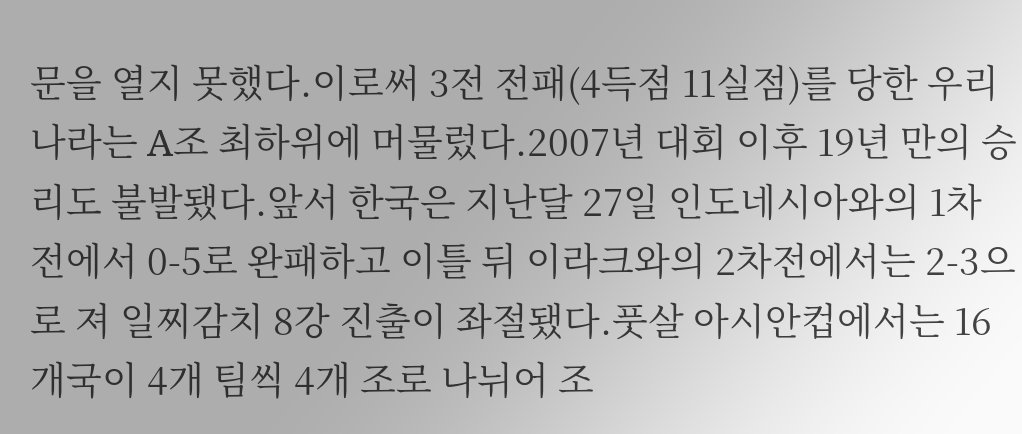문을 열지 못했다.이로써 3전 전패(4득점 11실점)를 당한 우리나라는 A조 최하위에 머물렀다.2007년 대회 이후 19년 만의 승리도 불발됐다.앞서 한국은 지난달 27일 인도네시아와의 1차전에서 0-5로 완패하고 이틀 뒤 이라크와의 2차전에서는 2-3으로 져 일찌감치 8강 진출이 좌절됐다.풋살 아시안컵에서는 16개국이 4개 팀씩 4개 조로 나뉘어 조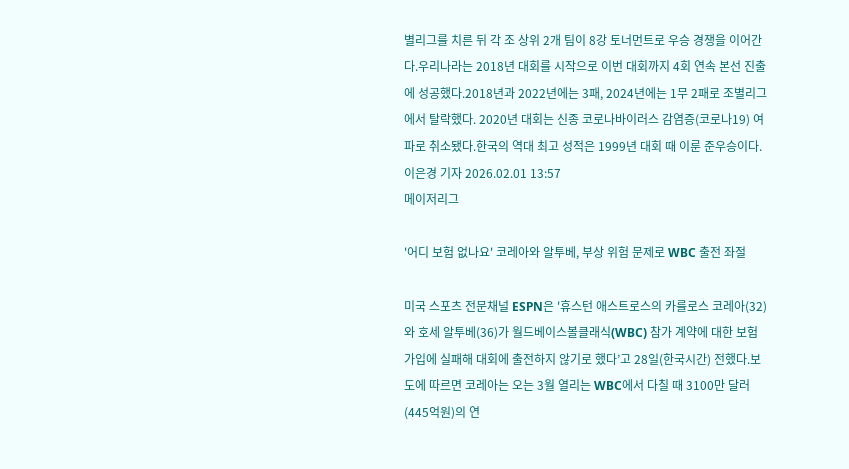별리그를 치른 뒤 각 조 상위 2개 팀이 8강 토너먼트로 우승 경쟁을 이어간다.우리나라는 2018년 대회를 시작으로 이번 대회까지 4회 연속 본선 진출에 성공했다.2018년과 2022년에는 3패, 2024년에는 1무 2패로 조별리그에서 탈락했다. 2020년 대회는 신종 코로나바이러스 감염증(코로나19) 여파로 취소됐다.한국의 역대 최고 성적은 1999년 대회 때 이룬 준우승이다.이은경 기자 2026.02.01 13:57
메이저리그

'어디 보험 없나요' 코레아와 알투베, 부상 위험 문제로 WBC 출전 좌절

미국 스포츠 전문채널 ESPN은 '휴스턴 애스트로스의 카를로스 코레아(32)와 호세 알투베(36)가 월드베이스볼클래식(WBC) 참가 계약에 대한 보험 가입에 실패해 대회에 출전하지 않기로 했다’고 28일(한국시간) 전했다.보도에 따르면 코레아는 오는 3월 열리는 WBC에서 다칠 때 3100만 달러(445억원)의 연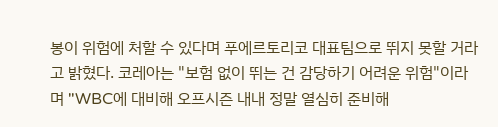봉이 위험에 처할 수 있다며 푸에르토리코 대표팀으로 뛰지 못할 거라고 밝혔다. 코레아는 "보험 없이 뛰는 건 감당하기 어려운 위험"이라며 "WBC에 대비해 오프시즌 내내 정말 열심히 준비해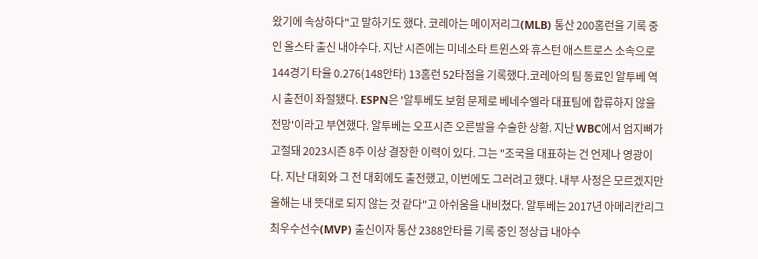왔기에 속상하다"고 말하기도 했다. 코레아는 메이저리그(MLB) 통산 200홈런을 기록 중인 올스타 출신 내야수다. 지난 시즌에는 미네소타 트윈스와 휴스턴 애스트로스 소속으로 144경기 타율 0.276(148안타) 13홈런 52타점을 기록했다.코레아의 팀 동료인 알투베 역시 출전이 좌절됐다. ESPN은 '알투베도 보험 문제로 베네수엘라 대표팀에 합류하지 않을 전망'이라고 부연했다. 알투베는 오프시즌 오른발을 수술한 상황. 지난 WBC에서 엄지뼈가 고절돼 2023시즌 8주 이상 결장한 이력이 있다. 그는 "조국을 대표하는 건 언제나 영광이다. 지난 대회와 그 전 대회에도 출전했고, 이번에도 그러려고 했다. 내부 사정은 모르겠지만 올해는 내 뜻대로 되지 않는 것 같다"고 아쉬움을 내비쳤다. 알투베는 2017년 아메리칸리그 최우수선수(MVP) 출신이자 통산 2388안타를 기록 중인 정상급 내야수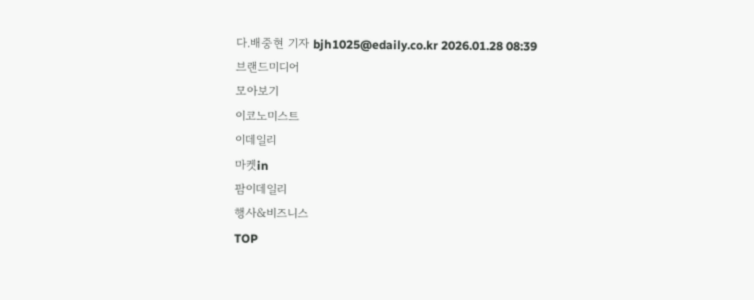다.배중현 기자 bjh1025@edaily.co.kr 2026.01.28 08:39
브랜드미디어
모아보기
이코노미스트
이데일리
마켓in
팜이데일리
행사&비즈니스
TOP